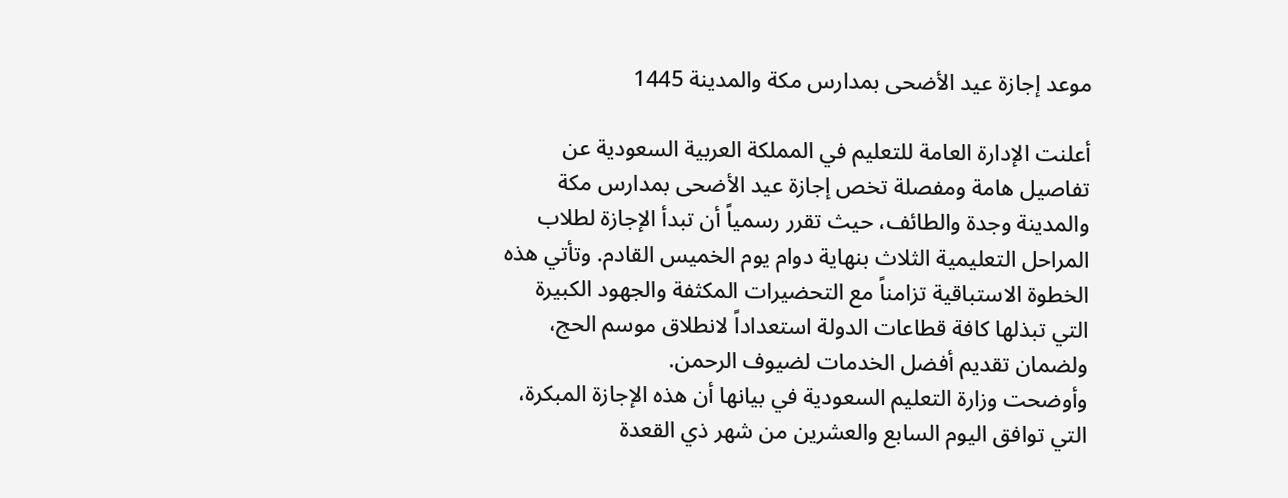موعد إجازة عيد الأضحى بمدارس مكة والمدينة 1445

أعلنت الإدارة العامة للتعليم في المملكة العربية السعودية عن تفاصيل هامة ومفصلة تخص إجازة عيد الأضحى بمدارس مكة والمدينة وجدة والطائف، حيث تقرر رسمياً أن تبدأ الإجازة لطلاب المراحل التعليمية الثلاث بنهاية دوام يوم الخميس القادم. وتأتي هذه الخطوة الاستباقية تزامناً مع التحضيرات المكثفة والجهود الكبيرة التي تبذلها كافة قطاعات الدولة استعداداً لانطلاق موسم الحج، ولضمان تقديم أفضل الخدمات لضيوف الرحمن.
وأوضحت وزارة التعليم السعودية في بيانها أن هذه الإجازة المبكرة، التي توافق اليوم السابع والعشرين من شهر ذي القعدة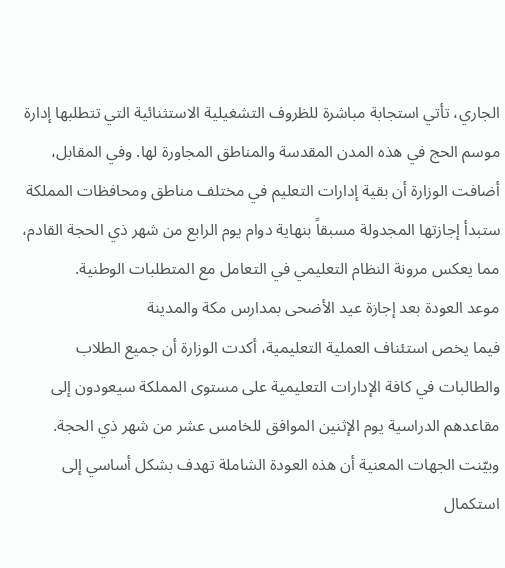الجاري، تأتي استجابة مباشرة للظروف التشغيلية الاستثنائية التي تتطلبها إدارة موسم الحج في هذه المدن المقدسة والمناطق المجاورة لها. وفي المقابل، أضافت الوزارة أن بقية إدارات التعليم في مختلف مناطق ومحافظات المملكة ستبدأ إجازتها المجدولة مسبقاً بنهاية دوام يوم الرابع من شهر ذي الحجة القادم، مما يعكس مرونة النظام التعليمي في التعامل مع المتطلبات الوطنية.
موعد العودة بعد إجازة عيد الأضحى بمدارس مكة والمدينة
فيما يخص استئناف العملية التعليمية، أكدت الوزارة أن جميع الطلاب والطالبات في كافة الإدارات التعليمية على مستوى المملكة سيعودون إلى مقاعدهم الدراسية يوم الإثنين الموافق للخامس عشر من شهر ذي الحجة. وبيّنت الجهات المعنية أن هذه العودة الشاملة تهدف بشكل أساسي إلى استكمال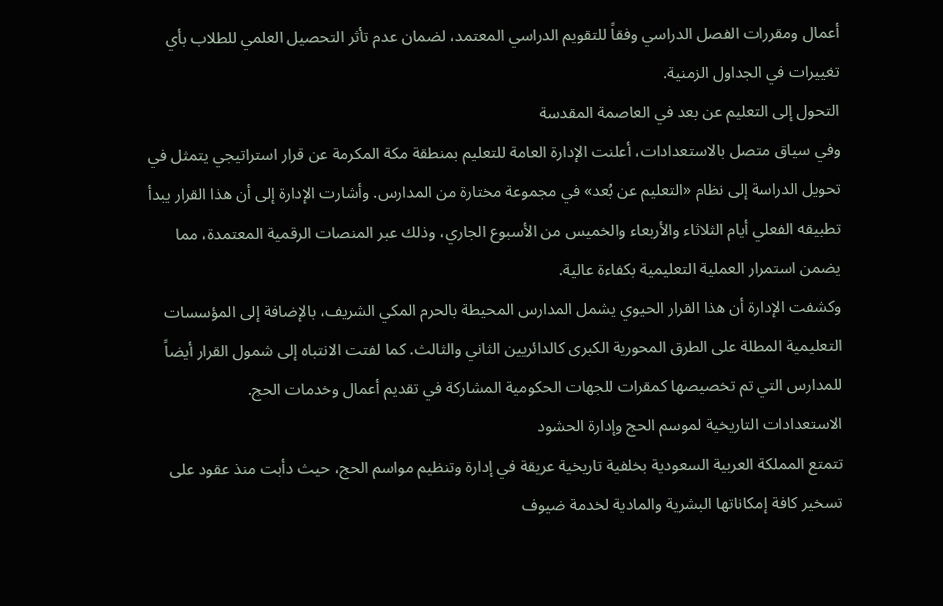أعمال ومقررات الفصل الدراسي وفقاً للتقويم الدراسي المعتمد، لضمان عدم تأثر التحصيل العلمي للطلاب بأي تغييرات في الجداول الزمنية.
التحول إلى التعليم عن بعد في العاصمة المقدسة
وفي سياق متصل بالاستعدادات، أعلنت الإدارة العامة للتعليم بمنطقة مكة المكرمة عن قرار استراتيجي يتمثل في تحويل الدراسة إلى نظام «التعليم عن بُعد» في مجموعة مختارة من المدارس. وأشارت الإدارة إلى أن هذا القرار يبدأ تطبيقه الفعلي أيام الثلاثاء والأربعاء والخميس من الأسبوع الجاري، وذلك عبر المنصات الرقمية المعتمدة، مما يضمن استمرار العملية التعليمية بكفاءة عالية.
وكشفت الإدارة أن هذا القرار الحيوي يشمل المدارس المحيطة بالحرم المكي الشريف، بالإضافة إلى المؤسسات التعليمية المطلة على الطرق المحورية الكبرى كالدائريين الثاني والثالث. كما لفتت الانتباه إلى شمول القرار أيضاً للمدارس التي تم تخصيصها كمقرات للجهات الحكومية المشاركة في تقديم أعمال وخدمات الحج.
الاستعدادات التاريخية لموسم الحج وإدارة الحشود
تتمتع المملكة العربية السعودية بخلفية تاريخية عريقة في إدارة وتنظيم مواسم الحج، حيث دأبت منذ عقود على تسخير كافة إمكاناتها البشرية والمادية لخدمة ضيوف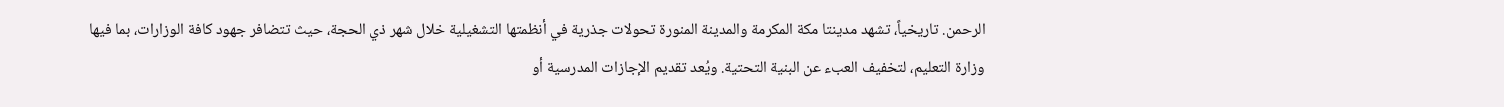الرحمن. تاريخياً، تشهد مدينتا مكة المكرمة والمدينة المنورة تحولات جذرية في أنظمتها التشغيلية خلال شهر ذي الحجة، حيث تتضافر جهود كافة الوزارات، بما فيها وزارة التعليم، لتخفيف العبء عن البنية التحتية. ويُعد تقديم الإجازات المدرسية أو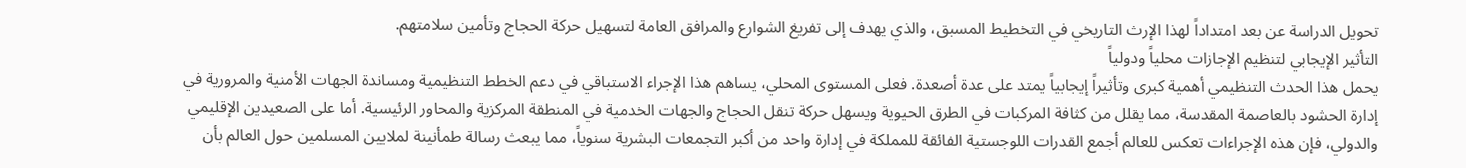تحويل الدراسة عن بعد امتداداً لهذا الإرث التاريخي في التخطيط المسبق، والذي يهدف إلى تفريغ الشوارع والمرافق العامة لتسهيل حركة الحجاج وتأمين سلامتهم.
التأثير الإيجابي لتنظيم الإجازات محلياً ودولياً
يحمل هذا الحدث التنظيمي أهمية كبرى وتأثيراً إيجابياً يمتد على عدة أصعدة. فعلى المستوى المحلي، يساهم هذا الإجراء الاستباقي في دعم الخطط التنظيمية ومساندة الجهات الأمنية والمرورية في إدارة الحشود بالعاصمة المقدسة، مما يقلل من كثافة المركبات في الطرق الحيوية ويسهل حركة تنقل الحجاج والجهات الخدمية في المنطقة المركزية والمحاور الرئيسية. أما على الصعيدين الإقليمي والدولي، فإن هذه الإجراءات تعكس للعالم أجمع القدرات اللوجستية الفائقة للمملكة في إدارة واحد من أكبر التجمعات البشرية سنوياً، مما يبعث رسالة طمأنينة لملايين المسلمين حول العالم بأن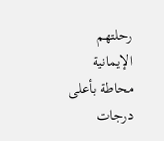رحلتهم الإيمانية محاطة بأعلى درجات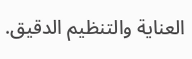العناية والتنظيم الدقيق.